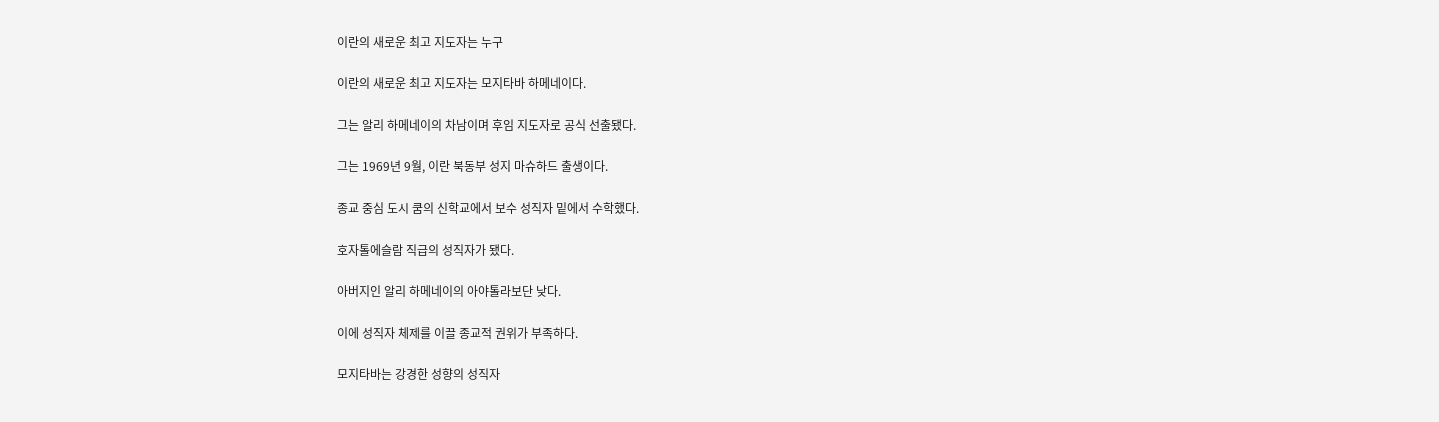이란의 새로운 최고 지도자는 누구

이란의 새로운 최고 지도자는 모지타바 하메네이다.

그는 알리 하메네이의 차남이며 후임 지도자로 공식 선출됐다.

그는 1969년 9월, 이란 북동부 성지 마슈하드 출생이다.

종교 중심 도시 쿰의 신학교에서 보수 성직자 밑에서 수학했다.

호자톨에슬람 직급의 성직자가 됐다.

아버지인 알리 하메네이의 아야톨라보단 낮다.

이에 성직자 체제를 이끌 종교적 권위가 부족하다.

모지타바는 강경한 성향의 성직자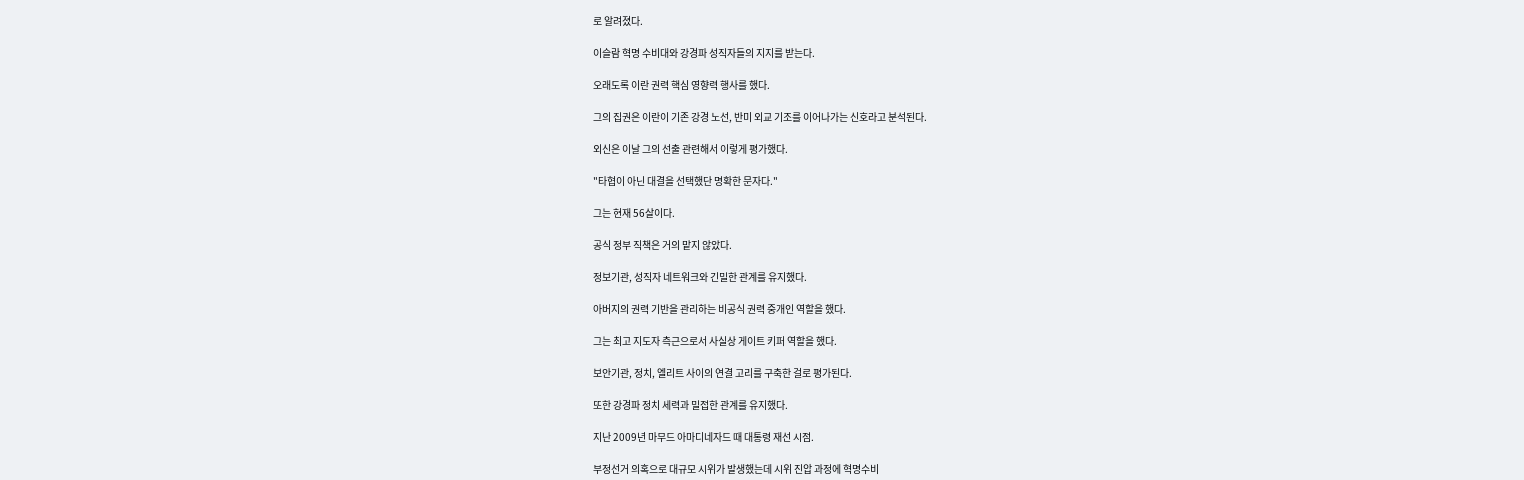로 알려졌다.

이슬람 혁명 수비대와 강경파 성직자들의 지지를 받는다.

오래도록 이란 권력 핵심 영향력 행사를 했다.

그의 집권은 이란이 기존 강경 노선, 반미 외교 기조를 이어나가는 신호라고 분석된다.

외신은 이날 그의 선출 관련해서 이렇게 평가했다.

"타협이 아닌 대결을 선택했단 명확한 문자다."

그는 현재 56살이다.

공식 정부 직책은 거의 맡지 않았다.

정보기관, 성직자 네트워크와 긴밀한 관계를 유지했다.

아버지의 권력 기반을 관리하는 비공식 권력 중개인 역할을 했다.

그는 최고 지도자 측근으로서 사실상 게이트 키퍼 역할을 했다.

보안기관, 정치, 엘리트 사이의 연결 고리를 구축한 걸로 평가된다.

또한 강경파 정치 세력과 밀접한 관계를 유지했다.

지난 2009년 마무드 아마디네자드 때 대통령 재선 시점.

부정선거 의혹으로 대규모 시위가 발생했는데 시위 진압 과정에 혁명수비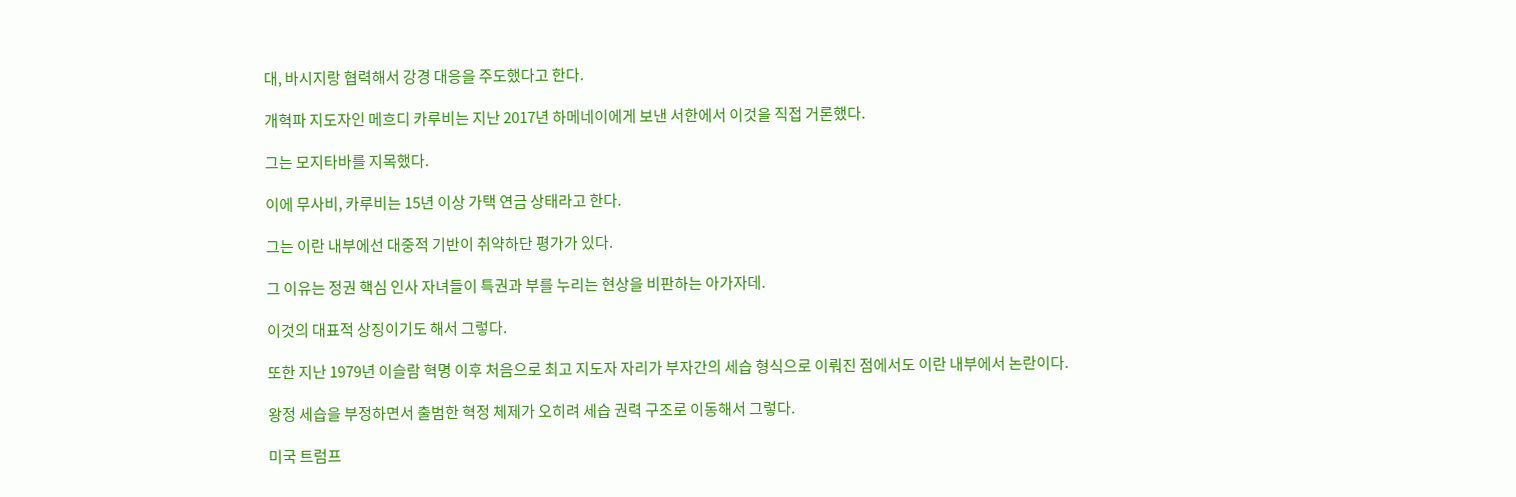대, 바시지랑 협력해서 강경 대응을 주도했다고 한다.

개혁파 지도자인 메흐디 카루비는 지난 2017년 하메네이에게 보낸 서한에서 이것을 직접 거론했다.

그는 모지타바를 지목했다.

이에 무사비, 카루비는 15년 이상 가택 연금 상태라고 한다.

그는 이란 내부에선 대중적 기반이 취약하단 평가가 있다.

그 이유는 정권 핵심 인사 자녀들이 특권과 부를 누리는 현상을 비판하는 아가자데.

이것의 대표적 상징이기도 해서 그렇다.

또한 지난 1979년 이슬람 혁명 이후 처음으로 최고 지도자 자리가 부자간의 세습 형식으로 이뤄진 점에서도 이란 내부에서 논란이다.

왕정 세습을 부정하면서 출범한 혁정 체제가 오히려 세습 권력 구조로 이동해서 그렇다.

미국 트럼프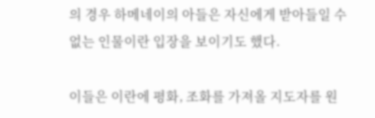의 경우 하메네이의 아들은 자신에게 받아들일 수 없는 인물이란 입장을 보이기도 했다.

이들은 이란에 평화, 조화를 가져올 지도자를 원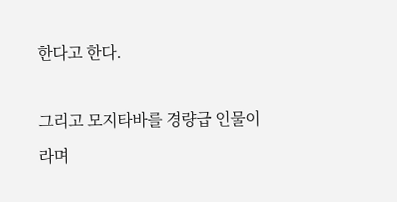한다고 한다.

그리고 모지타바를 경량급 인물이라며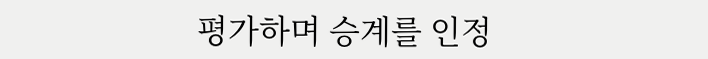평가하며 승계를 인정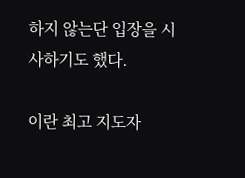하지 않는단 입장을 시사하기도 했다.

이란 최고 지도자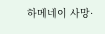하메네이 사망·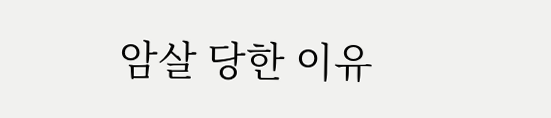암살 당한 이유